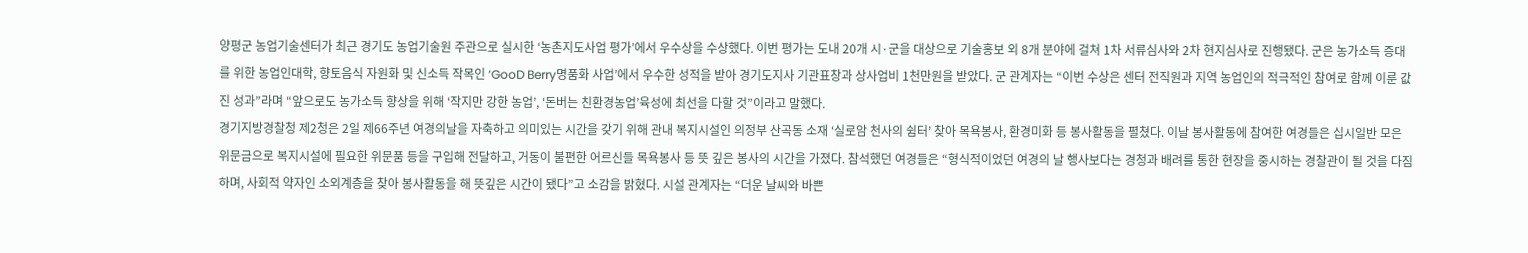양평군 농업기술센터가 최근 경기도 농업기술원 주관으로 실시한 ‘농촌지도사업 평가’에서 우수상을 수상했다. 이번 평가는 도내 20개 시·군을 대상으로 기술홍보 외 8개 분야에 걸쳐 1차 서류심사와 2차 현지심사로 진행됐다. 군은 농가소득 증대를 위한 농업인대학, 향토음식 자원화 및 신소득 작목인 ‘GooD Berry명품화 사업’에서 우수한 성적을 받아 경기도지사 기관표창과 상사업비 1천만원을 받았다. 군 관계자는 “이번 수상은 센터 전직원과 지역 농업인의 적극적인 참여로 함께 이룬 값진 성과”라며 “앞으로도 농가소득 향상을 위해 ‘작지만 강한 농업’, ‘돈버는 친환경농업’육성에 최선을 다할 것”이라고 말했다.
경기지방경찰청 제2청은 2일 제66주년 여경의날을 자축하고 의미있는 시간을 갖기 위해 관내 복지시설인 의정부 산곡동 소재 ‘실로암 천사의 쉼터’ 찾아 목욕봉사, 환경미화 등 봉사활동을 펼쳤다. 이날 봉사활동에 참여한 여경들은 십시일반 모은 위문금으로 복지시설에 필요한 위문품 등을 구입해 전달하고, 거동이 불편한 어르신들 목욕봉사 등 뜻 깊은 봉사의 시간을 가졌다. 참석했던 여경들은 “형식적이었던 여경의 날 행사보다는 경청과 배려를 통한 현장을 중시하는 경찰관이 될 것을 다짐하며, 사회적 약자인 소외계층을 찾아 봉사활동을 해 뜻깊은 시간이 됐다”고 소감을 밝혔다. 시설 관계자는 “더운 날씨와 바쁜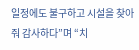일정에도 불구하고 시설을 찾아줘 감사하다”며 “치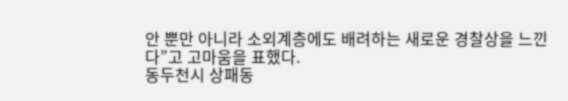안 뿐만 아니라 소외계층에도 배려하는 새로운 경찰상을 느낀다”고 고마움을 표했다.
동두천시 상패동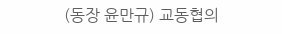(동장 윤만규) 교동협의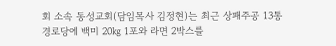회 소속 동성교회(담임목사 김정현)는 최근 상패주공 13통 경로당에 백미 20㎏ 1포와 라면 2박스를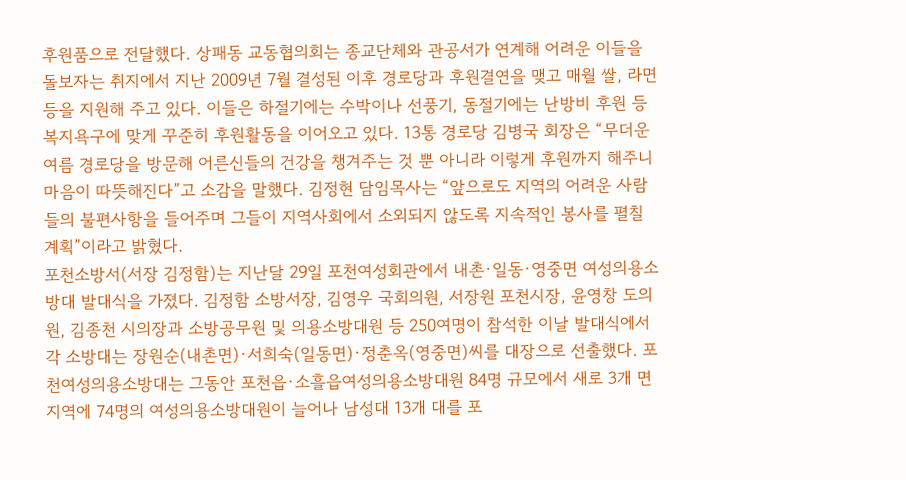후원품으로 전달했다. 상패동 교동협의회는 종교단체와 관공서가 연계해 어려운 이들을 돌보자는 취지에서 지난 2009년 7월 결성된 이후 경로당과 후원결연을 맺고 매월 쌀, 라면 등을 지원해 주고 있다. 이들은 하절기에는 수박이나 선풍기, 동절기에는 난방비 후원 등 복지욕구에 맞게 꾸준히 후원활동을 이어오고 있다. 13통 경로당 김병국 회장은 “무더운 여름 경로당을 방문해 어른신들의 건강을 챙겨주는 것 뿐 아니라 이렇게 후원까지 해주니 마음이 따뜻해진다”고 소감을 말했다. 김정현 담임목사는 “앞으로도 지역의 어려운 사람들의 불편사항을 들어주며 그들이 지역사회에서 소외되지 않도록 지속적인 봉사를 펼칠 계획”이라고 밝혔다.
포천소방서(서장 김정함)는 지난달 29일 포천여성회관에서 내촌·일동·영중면 여성의용소방대 발대식을 가졌다. 김정함 소방서장, 김영우 국회의원, 서장원 포천시장, 윤영창 도의원, 김종천 시의장과 소방공무원 및 의용소방대원 등 250여명이 참석한 이날 발대식에서 각 소방대는 장원순(내촌면)·서희숙(일동면)·정춘옥(영중면)씨를 대장으로 선출했다. 포천여성의용소방대는 그동안 포천읍·소흘읍여성의용소방대원 84명 규모에서 새로 3개 면지역에 74명의 여성의용소방대원이 늘어나 남성대 13개 대를 포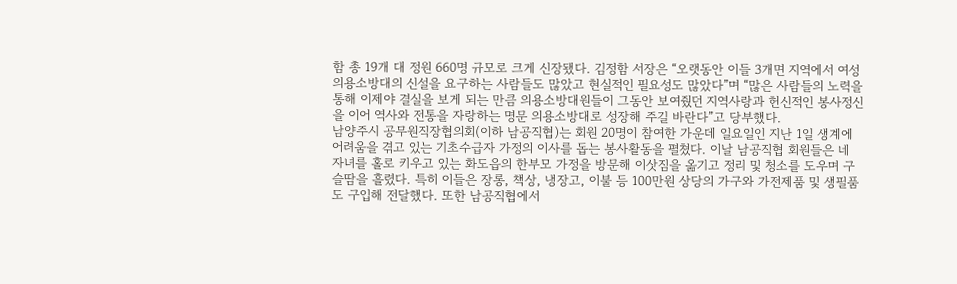함 총 19개 대 정원 660명 규모로 크게 신장됐다. 김정함 서장은 “오랫동안 이들 3개면 지역에서 여성의용소방대의 신설을 요구하는 사람들도 많았고 현실적인 필요성도 많았다”며 “많은 사람들의 노력을 통해 이제야 결실을 보게 되는 만큼 의용소방대원들이 그동안 보여줬던 지역사랑과 헌신적인 봉사정신을 이어 역사와 전통을 자랑하는 명문 의용소방대로 성장해 주길 바란다”고 당부했다.
남양주시 공무원직장협의회(이하 남공직협)는 회원 20명이 참여한 가운데 일요일인 지난 1일 생계에 어려움을 겪고 있는 기초수급자 가정의 이사를 돕는 봉사활동을 펼쳤다. 이날 남공직협 회원들은 네 자녀를 홀로 키우고 있는 화도읍의 한부모 가정을 방문해 이삿짐을 옮기고 정리 및 청소를 도우며 구슬땀을 흘렸다. 특히 이들은 장롱, 책상, 냉장고, 이불 등 100만원 상당의 가구와 가전제품 및 생필품도 구입해 전달했다. 또한 남공직협에서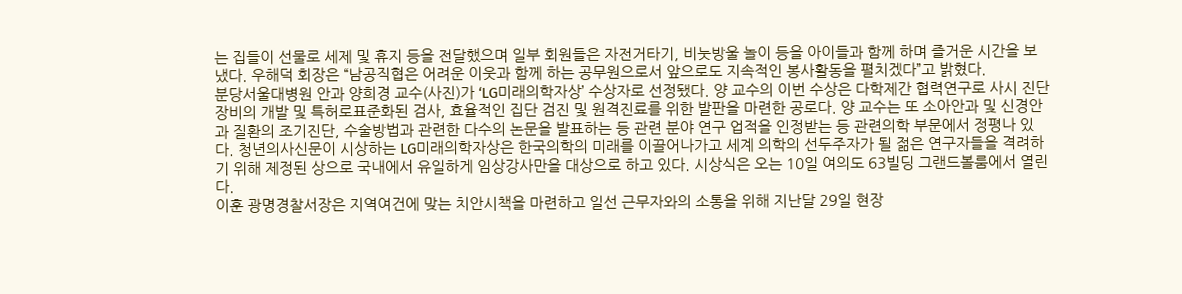는 집들이 선물로 세제 및 휴지 등을 전달했으며 일부 회원들은 자전거타기, 비눗방울 놀이 등을 아이들과 함께 하며 즐거운 시간을 보냈다. 우해덕 회장은 “남공직협은 어려운 이웃과 함께 하는 공무원으로서 앞으로도 지속적인 봉사활동을 펼치겠다”고 밝혔다.
분당서울대병원 안과 양희경 교수(사진)가 ‘LG미래의학자상’ 수상자로 선정됐다. 양 교수의 이번 수상은 다학제간 협력연구로 사시 진단 장비의 개발 및 특허로표준화된 검사, 효율적인 집단 검진 및 원격진료를 위한 발판을 마련한 공로다. 양 교수는 또 소아안과 및 신경안과 질환의 조기진단, 수술방법과 관련한 다수의 논문을 발표하는 등 관련 분야 연구 업적을 인정받는 등 관련의학 부문에서 정평나 있다. 청년의사신문이 시상하는 LG미래의학자상은 한국의학의 미래를 이끌어나가고 세계 의학의 선두주자가 될 젊은 연구자들을 격려하기 위해 제정된 상으로 국내에서 유일하게 임상강사만을 대상으로 하고 있다. 시상식은 오는 10일 여의도 63빌딩 그랜드볼룸에서 열린다.
이훈 광명경찰서장은 지역여건에 맞는 치안시책을 마련하고 일선 근무자와의 소통을 위해 지난달 29일 현장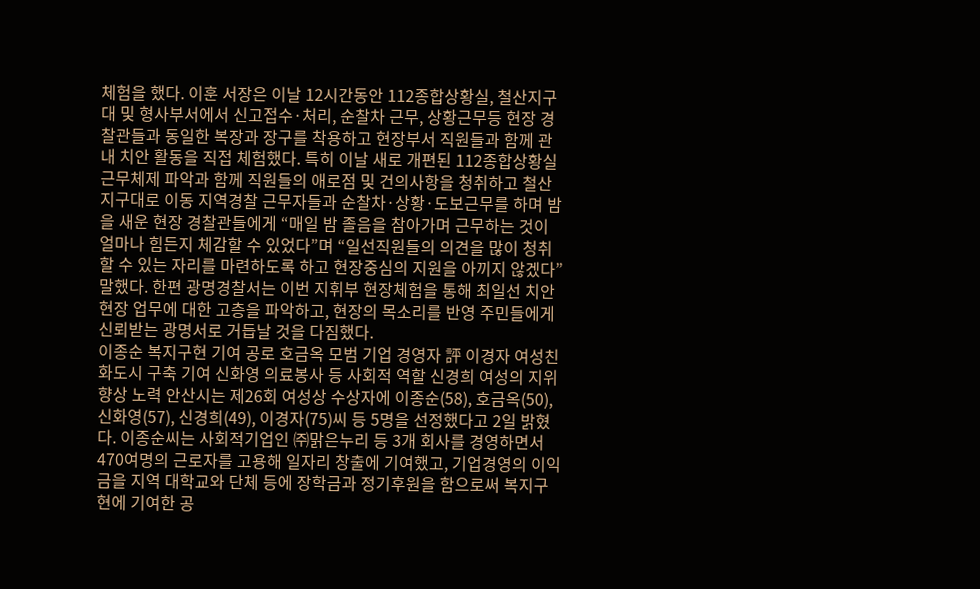체험을 했다. 이훈 서장은 이날 12시간동안 112종합상황실, 철산지구대 및 형사부서에서 신고접수·처리, 순찰차 근무, 상황근무등 현장 경찰관들과 동일한 복장과 장구를 착용하고 현장부서 직원들과 함께 관내 치안 활동을 직접 체험했다. 특히 이날 새로 개편된 112종합상황실 근무체제 파악과 함께 직원들의 애로점 및 건의사항을 청취하고 철산지구대로 이동 지역경찰 근무자들과 순찰차·상황·도보근무를 하며 밤을 새운 현장 경찰관들에게 “매일 밤 졸음을 참아가며 근무하는 것이 얼마나 힘든지 체감할 수 있었다”며 “일선직원들의 의견을 많이 청취할 수 있는 자리를 마련하도록 하고 현장중심의 지원을 아끼지 않겠다”말했다. 한편 광명경찰서는 이번 지휘부 현장체험을 통해 최일선 치안현장 업무에 대한 고층을 파악하고, 현장의 목소리를 반영 주민들에게 신뢰받는 광명서로 거듭날 것을 다짐했다.
이종순 복지구현 기여 공로 호금옥 모범 기업 경영자 評 이경자 여성친화도시 구축 기여 신화영 의료봉사 등 사회적 역할 신경희 여성의 지위 향상 노력 안산시는 제26회 여성상 수상자에 이종순(58), 호금옥(50), 신화영(57), 신경희(49), 이경자(75)씨 등 5명을 선정했다고 2일 밝혔다. 이종순씨는 사회적기업인 ㈜맑은누리 등 3개 회사를 경영하면서 470여명의 근로자를 고용해 일자리 창출에 기여했고, 기업경영의 이익금을 지역 대학교와 단체 등에 장학금과 정기후원을 함으로써 복지구현에 기여한 공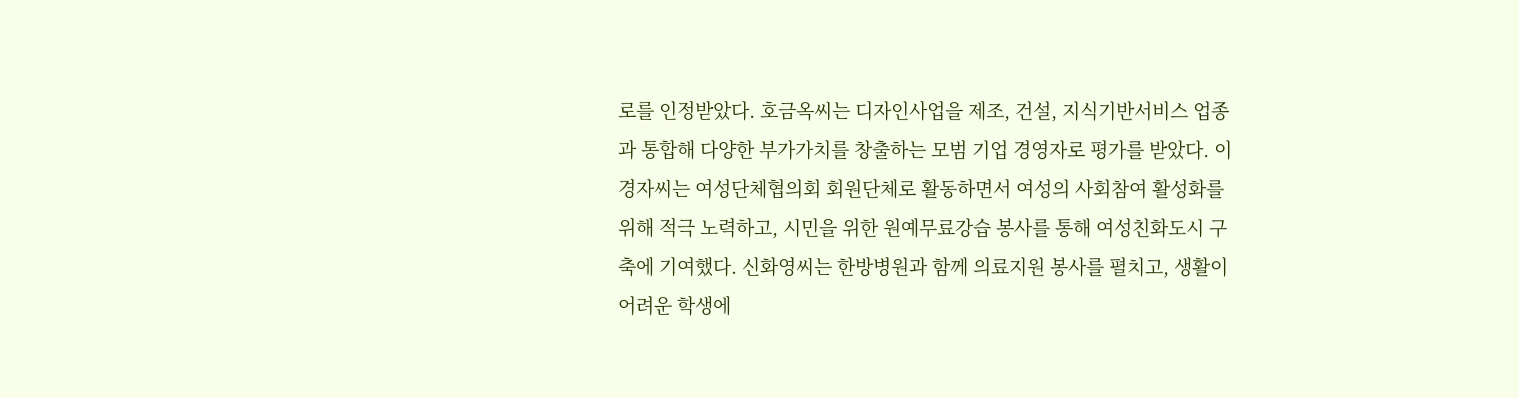로를 인정받았다. 호금옥씨는 디자인사업을 제조, 건설, 지식기반서비스 업종과 통합해 다양한 부가가치를 창출하는 모범 기업 경영자로 평가를 받았다. 이경자씨는 여성단체협의회 회원단체로 활동하면서 여성의 사회참여 활성화를 위해 적극 노력하고, 시민을 위한 원예무료강습 봉사를 통해 여성친화도시 구축에 기여했다. 신화영씨는 한방병원과 함께 의료지원 봉사를 펼치고, 생활이 어려운 학생에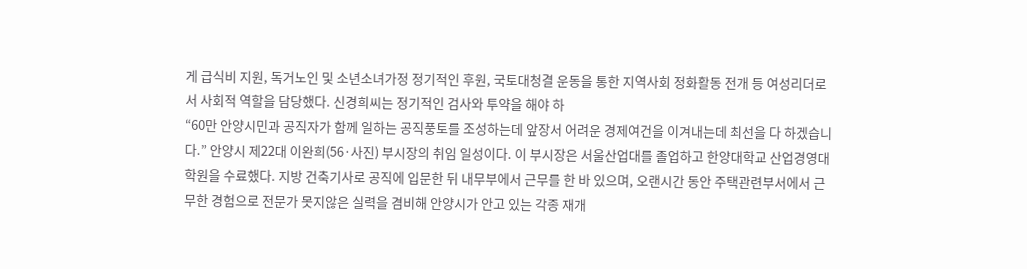게 급식비 지원, 독거노인 및 소년소녀가정 정기적인 후원, 국토대청결 운동을 통한 지역사회 정화활동 전개 등 여성리더로서 사회적 역할을 담당했다. 신경희씨는 정기적인 검사와 투약을 해야 하
“60만 안양시민과 공직자가 함께 일하는 공직풍토를 조성하는데 앞장서 어려운 경제여건을 이겨내는데 최선을 다 하겠습니다.” 안양시 제22대 이완희(56·사진) 부시장의 취임 일성이다. 이 부시장은 서울산업대를 졸업하고 한양대학교 산업경영대학원을 수료했다. 지방 건축기사로 공직에 입문한 뒤 내무부에서 근무를 한 바 있으며, 오랜시간 동안 주택관련부서에서 근무한 경험으로 전문가 못지않은 실력을 겸비해 안양시가 안고 있는 각종 재개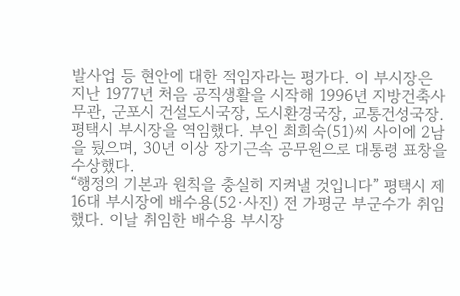발사업 등 현안에 대한 적임자라는 평가다. 이 부시장은 지난 1977년 처음 공직생활을 시작해 1996년 지방건축사무관, 군포시 건설도시국장, 도시환경국장, 교통건성국장. 평택시 부시장을 역임했다. 부인 최희숙(51)씨 사이에 2남을 뒀으며, 30년 이상 장기근속 공무원으로 대통령 표창을 수상했다.
“행정의 기본과 원칙을 충실히 지켜낼 것입니다” 평택시 제16대 부시장에 배수용(52·사진) 전 가평군 부군수가 취임했다. 이날 취임한 배수용 부시장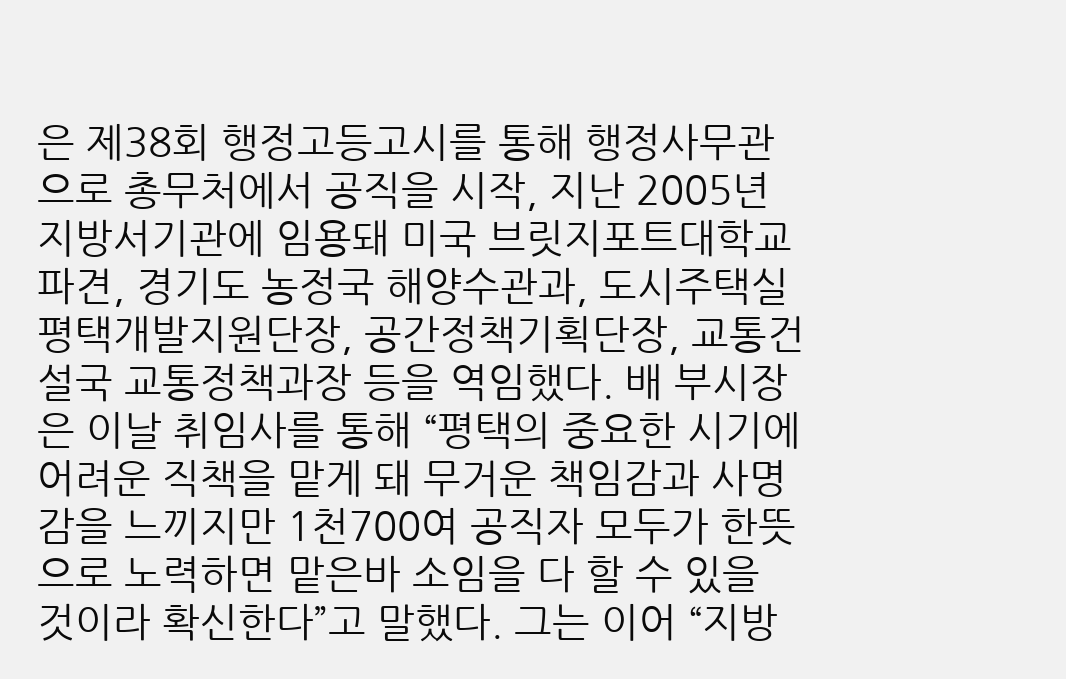은 제38회 행정고등고시를 통해 행정사무관으로 총무처에서 공직을 시작, 지난 2005년 지방서기관에 임용돼 미국 브릿지포트대학교 파견, 경기도 농정국 해양수관과, 도시주택실 평택개발지원단장, 공간정책기획단장, 교통건설국 교통정책과장 등을 역임했다. 배 부시장은 이날 취임사를 통해 “평택의 중요한 시기에 어려운 직책을 맡게 돼 무거운 책임감과 사명감을 느끼지만 1천700여 공직자 모두가 한뜻으로 노력하면 맡은바 소임을 다 할 수 있을 것이라 확신한다”고 말했다. 그는 이어 “지방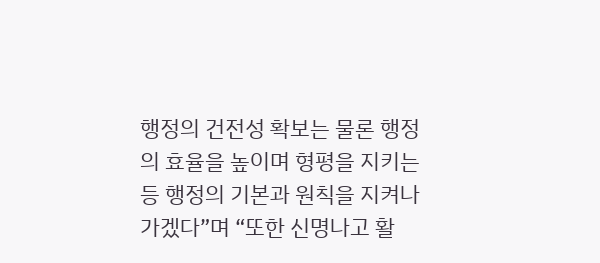행정의 건전성 확보는 물론 행정의 효율을 높이며 형평을 지키는 등 행정의 기본과 원칙을 지켜나가겠다”며 “또한 신명나고 활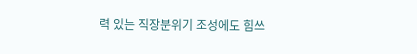력 있는 직장분위기 조성에도 힘쓰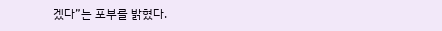겠다”는 포부를 밝혔다.